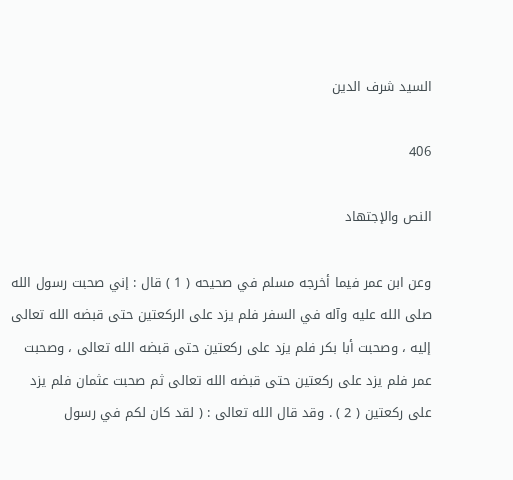السيد شرف الدين

406

النص والإجتهاد

وعن ابن عمر فيما أخرجه مسلم في صحيحه ( 1 ) قال : إني صحبت رسول الله صلى الله عليه وآله في السفر فلم يزد على الركعتين حتى قبضه الله تعالى إليه ، وصحبت أبا بكر فلم يزد على ركعتين حتى قبضه الله تعالى ، وصحبت عمر فلم يزد على ركعتين حتى قبضه الله تعالى ثم صحبت عثمان فلم يزد على ركعتين ( 2 ) . وقد قال الله تعالى : ( لقد كان لكم في رسول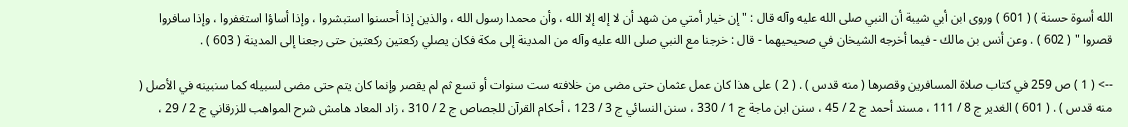الله أسوة حسنة ) ( 601 ) وروى ابن أبي شيبة أن النبي صلى الله عليه وآله قال : " إن خيار أمتي من شهد أن لا إله إلا الله ، وأن محمدا رسول الله ، والذين إذا أحسنوا استبشروا ، وإذا أساؤا استغفروا ، وإذا سافروا قصروا " ( 602 ) . وعن أنس بن مالك - فيما أخرجه الشيخان في صحيحيهما - قال : خرجنا مع النبي صلى الله عليه وآله من المدينة إلى مكة فكان يصلي ركعتين ركعتين حتى رجعنا إلى المدينة ( 603 ) .

--> ( 1 ) ص 259 في كتاب صلاة المسافرين وقصرها ( منه قدس ) . ( 2 ) على هذا كان عمل عثمان حتى مضى من خلافته ست سنوات أو تسع ثم لم يقصر وإنما كان يتم حتى مضى لسبيله كما سنبينه في الأصل ( منه قدس ) . ( 601 ) الغدير ج 8 / 111 ، مسند أحمد ج 2 / 45 ، سنن ابن ماجة ج 1 / 330 ، سنن النسائي ج 3 / 123 ، أحكام القرآن للجصاص ج 2 / 310 ، زاد المعاد هامش شرح المواهب للزرقاني ج 2 / 29 ،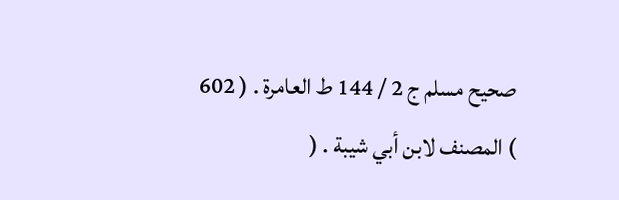صحيح مسلم ج 2 / 144 ط العامرة . ( 602 ) المصنف لابن أبي شيبة . (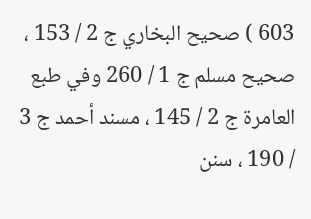603 ) صحيح البخاري ج 2 / 153 ، صحيح مسلم ج 1 / 260 وفي طبع العامرة ج 2 / 145 ، مسند أحمد ج 3 / 190 ، سنن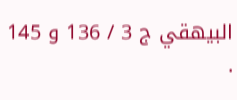البيهقي ج 3 / 136 و 145 .